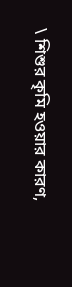\ শিশুর কৃমি হওয়ার কারণ,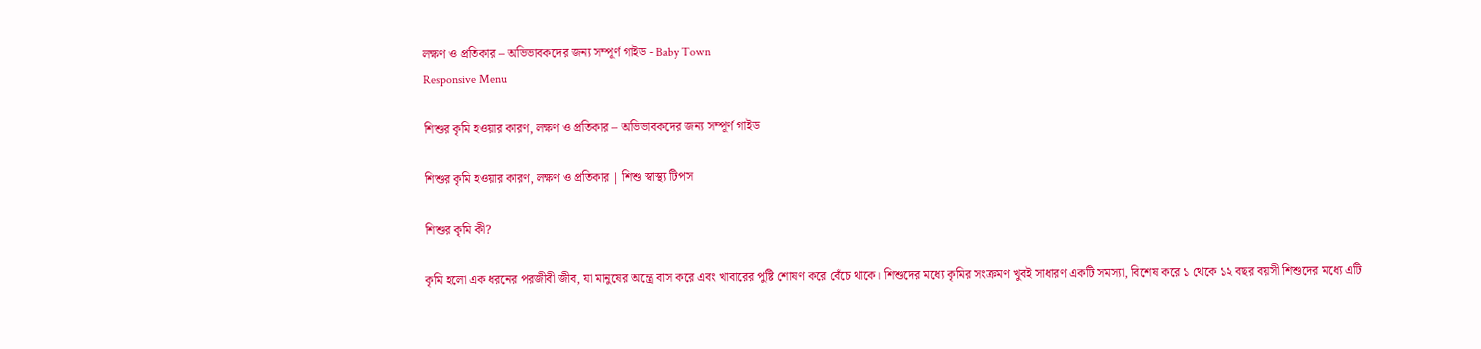লক্ষণ ও প্রতিকার – অভিভাবকদের জন্য সম্পূর্ণ গাইড - Baby Town
Responsive Menu

শিশুর কৃমি হওয়ার কারণ, লক্ষণ ও প্রতিকার – অভিভাবকদের জন্য সম্পূর্ণ গাইড

শিশুর কৃমি হওয়ার কারণ, লক্ষণ ও প্রতিকার | শিশু স্বাস্থ্য টিপস

শিশুর কৃমি কী?

কৃমি হলো এক ধরনের পরজীবী জীব, যা মানুষের অন্ত্রে বাস করে এবং খাবারের পুষ্টি শোষণ করে বেঁচে থাকে। শিশুদের মধ্যে কৃমির সংক্রমণ খুবই সাধারণ একটি সমস্যা, বিশেষ করে ১ থেকে ১২ বছর বয়সী শিশুদের মধ্যে এটি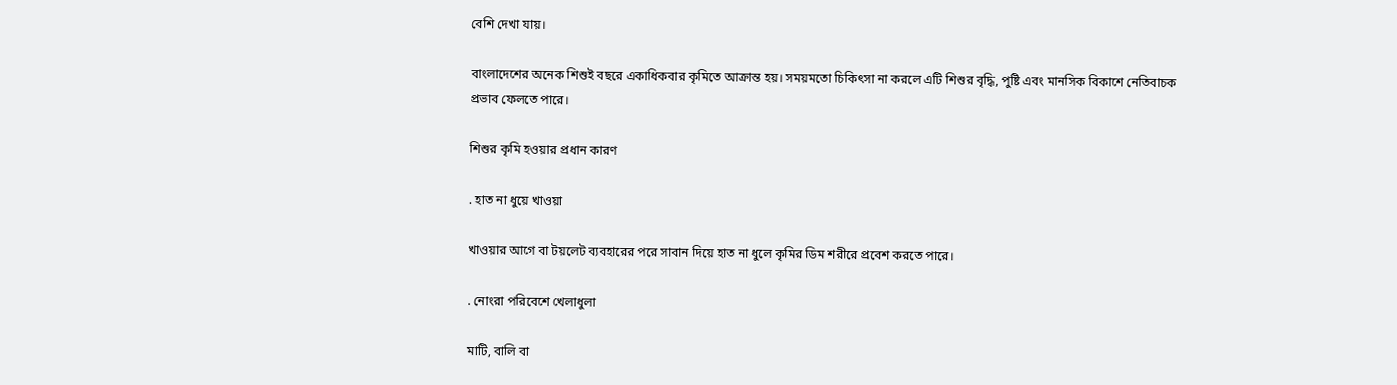বেশি দেখা যায়।

বাংলাদেশের অনেক শিশুই বছরে একাধিকবার কৃমিতে আক্রান্ত হয়। সময়মতো চিকিৎসা না করলে এটি শিশুর বৃদ্ধি, পুষ্টি এবং মানসিক বিকাশে নেতিবাচক প্রভাব ফেলতে পারে।

শিশুর কৃমি হওয়ার প্রধান কারণ

. হাত না ধুয়ে খাওয়া

খাওয়ার আগে বা টয়লেট ব্যবহারের পরে সাবান দিয়ে হাত না ধুলে কৃমির ডিম শরীরে প্রবেশ করতে পারে।

. নোংরা পরিবেশে খেলাধুলা

মাটি, বালি বা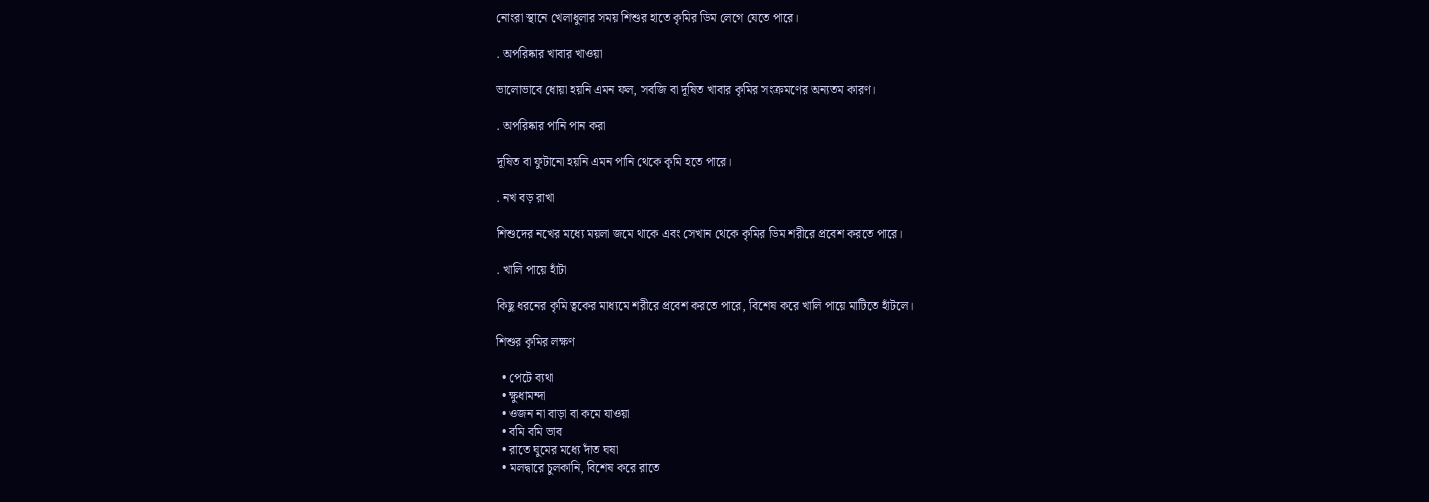নোংরা স্থানে খেলাধুলার সময় শিশুর হাতে কৃমির ডিম লেগে যেতে পারে।

. অপরিষ্কার খাবার খাওয়া

ভালোভাবে ধোয়া হয়নি এমন ফল, সবজি বা দূষিত খাবার কৃমির সংক্রমণের অন্যতম কারণ।

. অপরিষ্কার পানি পান করা

দূষিত বা ফুটানো হয়নি এমন পানি থেকে কৃমি হতে পারে।

. নখ বড় রাখা

শিশুদের নখের মধ্যে ময়লা জমে থাকে এবং সেখান থেকে কৃমির ডিম শরীরে প্রবেশ করতে পারে।

. খালি পায়ে হাঁটা

কিছু ধরনের কৃমি ত্বকের মাধ্যমে শরীরে প্রবেশ করতে পারে, বিশেষ করে খালি পায়ে মাটিতে হাঁটলে।

শিশুর কৃমির লক্ষণ

  • পেটে ব্যথা
  • ক্ষুধামন্দা
  • ওজন না বাড়া বা কমে যাওয়া
  • বমি বমি ভাব
  • রাতে ঘুমের মধ্যে দাঁত ঘষা
  • মলদ্বারে চুলকানি, বিশেষ করে রাতে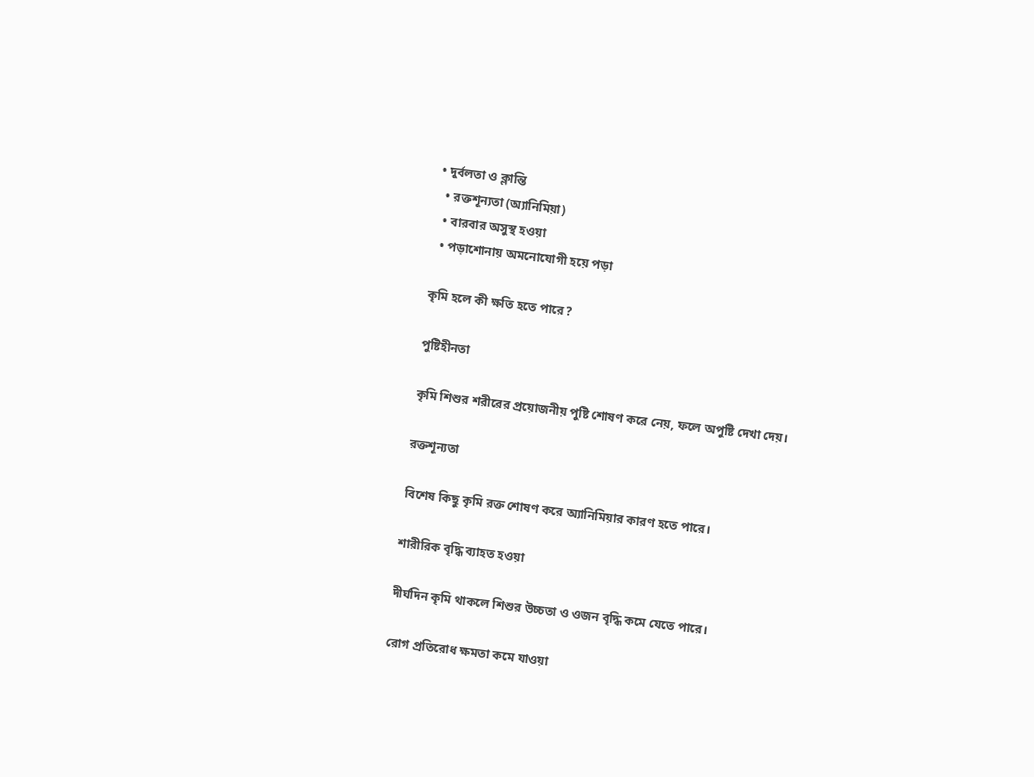• দুর্বলতা ও ক্লান্তি
  • রক্তশূন্যতা (অ্যানিমিয়া)
  • বারবার অসুস্থ হওয়া
  • পড়াশোনায় অমনোযোগী হয়ে পড়া

কৃমি হলে কী ক্ষতি হতে পারে?

পুষ্টিহীনতা

কৃমি শিশুর শরীরের প্রয়োজনীয় পুষ্টি শোষণ করে নেয়, ফলে অপুষ্টি দেখা দেয়।

রক্তশূন্যতা

বিশেষ কিছু কৃমি রক্ত শোষণ করে অ্যানিমিয়ার কারণ হতে পারে।

শারীরিক বৃদ্ধি ব্যাহত হওয়া

দীর্ঘদিন কৃমি থাকলে শিশুর উচ্চতা ও ওজন বৃদ্ধি কমে যেতে পারে।

রোগ প্রতিরোধ ক্ষমতা কমে যাওয়া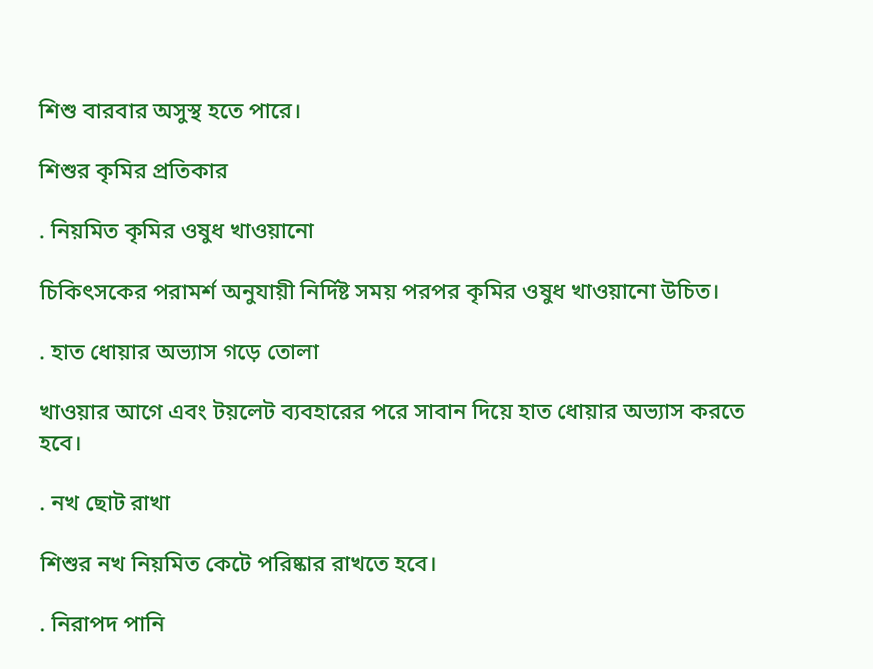শিশু বারবার অসুস্থ হতে পারে।

শিশুর কৃমির প্রতিকার

. নিয়মিত কৃমির ওষুধ খাওয়ানো

চিকিৎসকের পরামর্শ অনুযায়ী নির্দিষ্ট সময় পরপর কৃমির ওষুধ খাওয়ানো উচিত।

. হাত ধোয়ার অভ্যাস গড়ে তোলা

খাওয়ার আগে এবং টয়লেট ব্যবহারের পরে সাবান দিয়ে হাত ধোয়ার অভ্যাস করতে হবে।

. নখ ছোট রাখা

শিশুর নখ নিয়মিত কেটে পরিষ্কার রাখতে হবে।

. নিরাপদ পানি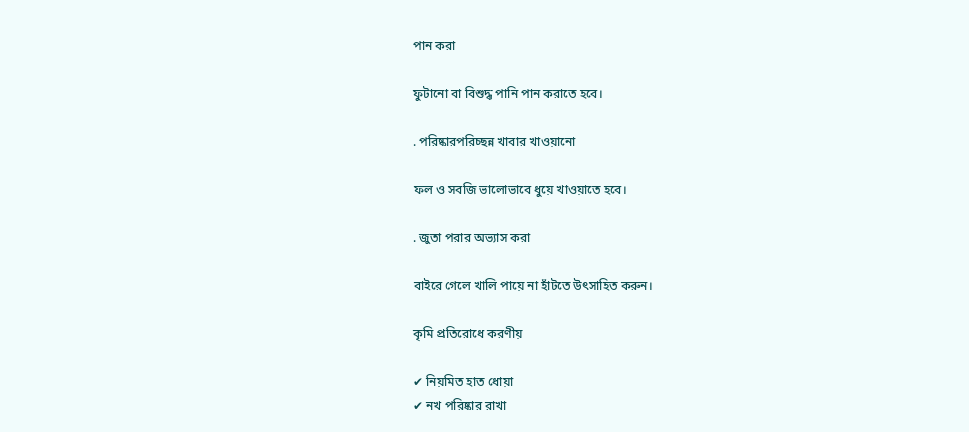পান করা

ফুটানো বা বিশুদ্ধ পানি পান করাতে হবে।

. পরিষ্কারপরিচ্ছন্ন খাবার খাওয়ানো

ফল ও সবজি ভালোভাবে ধুয়ে খাওয়াতে হবে।

. জুতা পরার অভ্যাস করা

বাইরে গেলে খালি পায়ে না হাঁটতে উৎসাহিত করুন।

কৃমি প্রতিরোধে করণীয়

✔ নিয়মিত হাত ধোয়া
✔ নখ পরিষ্কার রাখা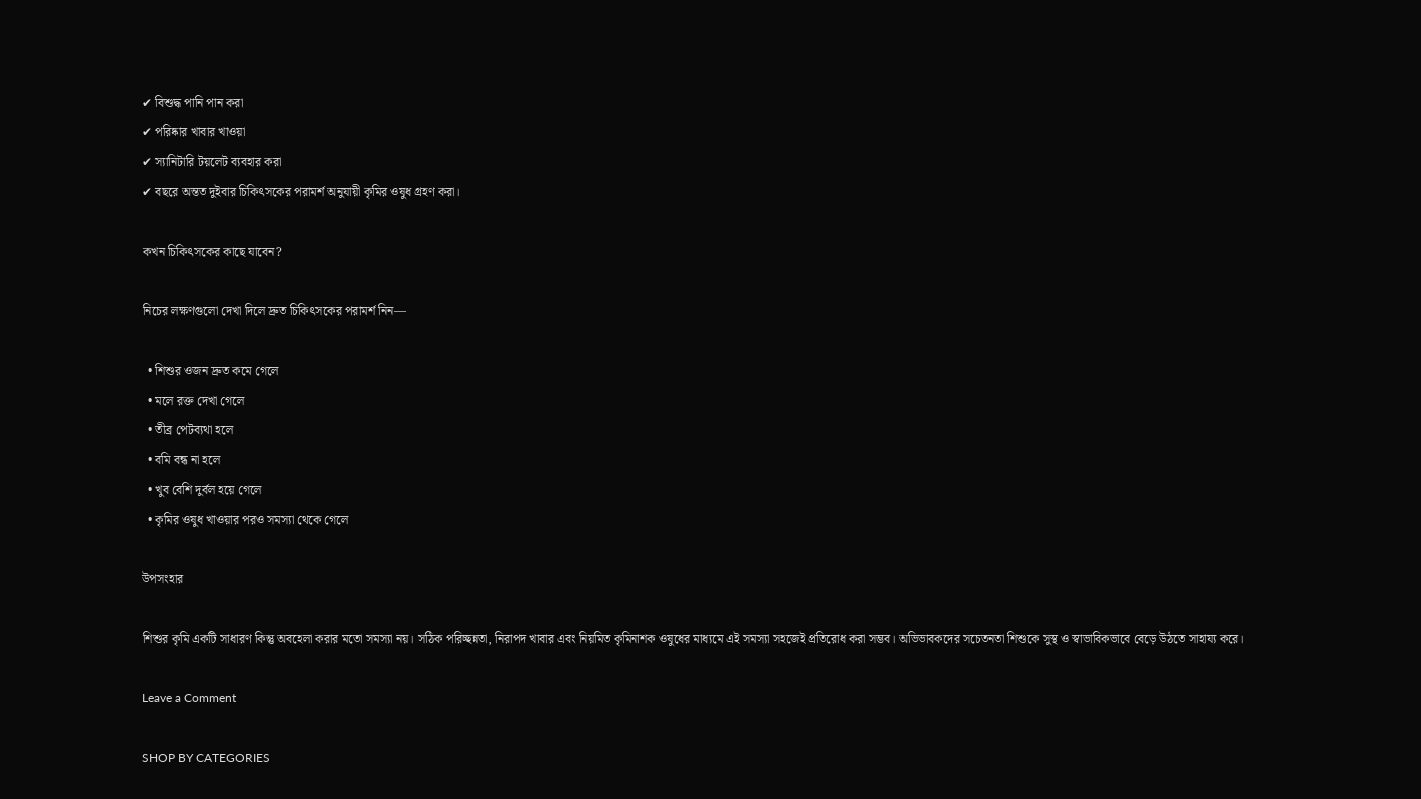✔ বিশুদ্ধ পানি পান করা
✔ পরিষ্কার খাবার খাওয়া
✔ স্যানিটারি টয়লেট ব্যবহার করা
✔ বছরে অন্তত দুইবার চিকিৎসকের পরামর্শ অনুযায়ী কৃমির ওষুধ গ্রহণ করা।

কখন চিকিৎসকের কাছে যাবেন?

নিচের লক্ষণগুলো দেখা দিলে দ্রুত চিকিৎসকের পরামর্শ নিন—

  • শিশুর ওজন দ্রুত কমে গেলে
  • মলে রক্ত দেখা গেলে
  • তীব্র পেটব্যথা হলে
  • বমি বন্ধ না হলে
  • খুব বেশি দুর্বল হয়ে গেলে
  • কৃমির ওষুধ খাওয়ার পরও সমস্যা থেকে গেলে

উপসংহার

শিশুর কৃমি একটি সাধারণ কিন্তু অবহেলা করার মতো সমস্যা নয়। সঠিক পরিচ্ছন্নতা, নিরাপদ খাবার এবং নিয়মিত কৃমিনাশক ওষুধের মাধ্যমে এই সমস্যা সহজেই প্রতিরোধ করা সম্ভব। অভিভাবকদের সচেতনতা শিশুকে সুস্থ ও স্বাভাবিকভাবে বেড়ে উঠতে সাহায্য করে।

Leave a Comment

SHOP BY CATEGORIES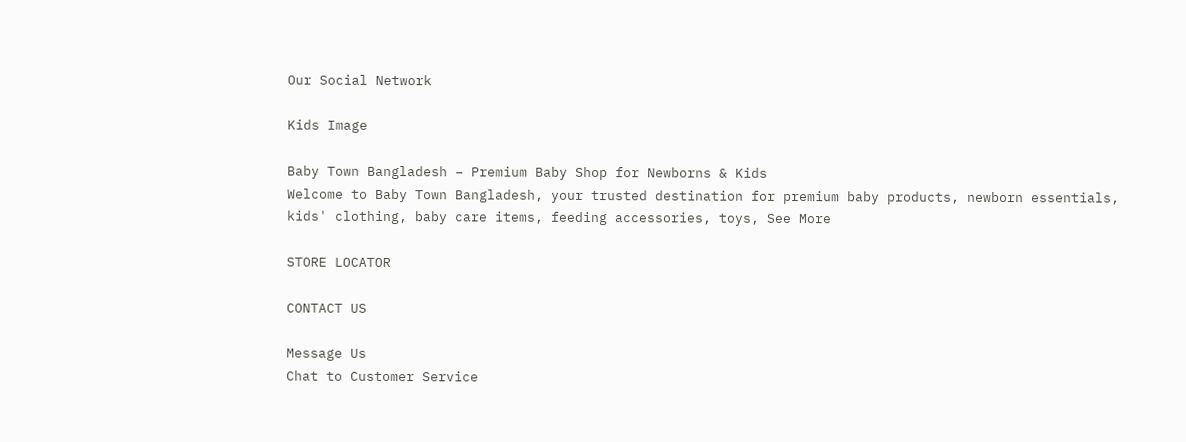Our Social Network

Kids Image

Baby Town Bangladesh – Premium Baby Shop for Newborns & Kids
Welcome to Baby Town Bangladesh, your trusted destination for premium baby products, newborn essentials, kids' clothing, baby care items, feeding accessories, toys, See More

STORE LOCATOR

CONTACT US

Message Us
Chat to Customer Service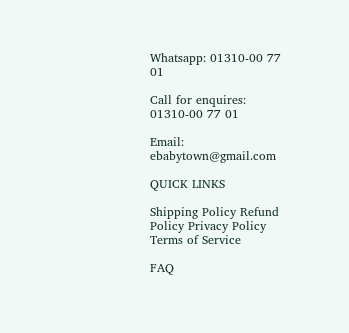Whatsapp: 01310-00 77 01

Call for enquires: 01310-00 77 01

Email: ebabytown@gmail.com

QUICK LINKS

Shipping Policy Refund Policy Privacy Policy Terms of Service

FAQ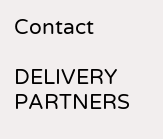Contact

DELIVERY PARTNERS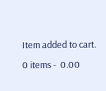Item added to cart.
0 items -  0.00